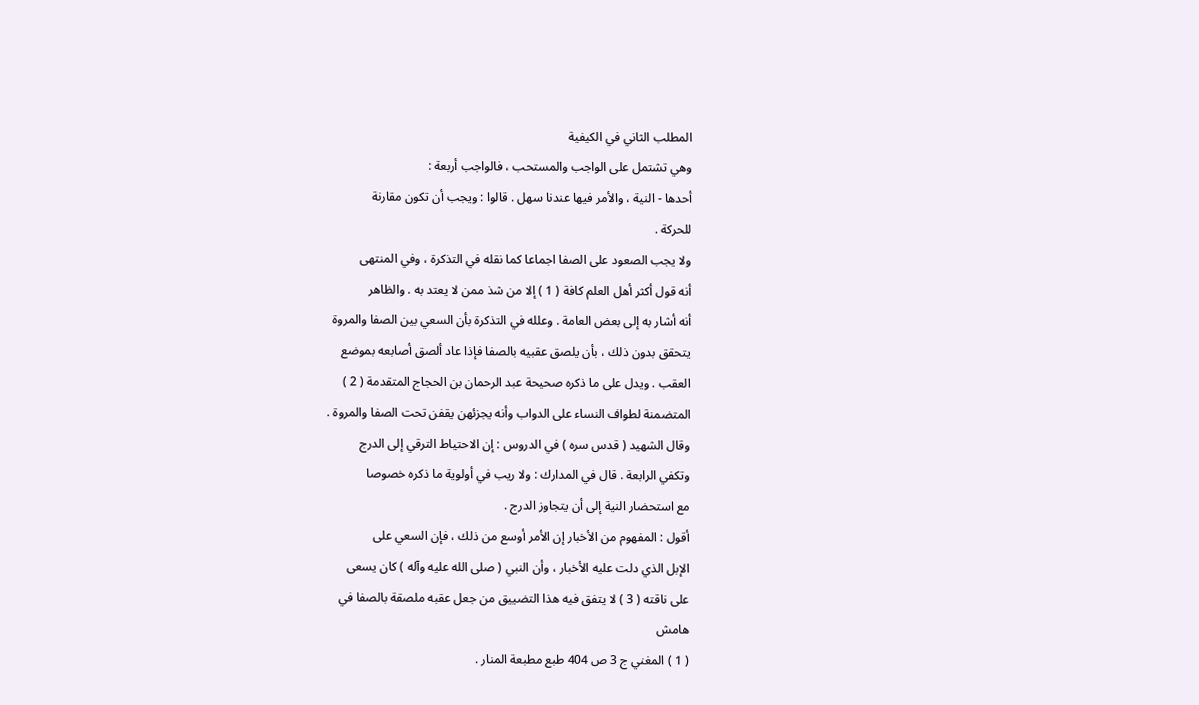المطلب الثاني في الكيفية
وهي تشتمل على الواجب والمستحب ، فالواجب أربعة :
أحدها - النية ، والأمر فيها عندنا سهل . قالوا : ويجب أن تكون مقارنة
للحركة .
ولا يجب الصعود على الصفا اجماعا كما نقله في التذكرة ، وفي المنتهى
أنه قول أكثر أهل العلم كافة ( 1 ) إلا من شذ ممن لا يعتد به . والظاهر
أنه أشار به إلى بعض العامة . وعلله في التذكرة بأن السعي بين الصفا والمروة
يتحقق بدون ذلك ، بأن يلصق عقبيه بالصفا فإذا عاد ألصق أصابعه بموضع
العقب . ويدل على ما ذكره صحيحة عبد الرحمان بن الحجاج المتقدمة ( 2 )
المتضمنة لطواف النساء على الدواب وأنه يجزئهن يقفن تحت الصفا والمروة .
وقال الشهيد ( قدس سره ) في الدروس : إن الاحتياط الترقي إلى الدرج
وتكفي الرابعة . قال في المدارك : ولا ريب في أولوية ما ذكره خصوصا
مع استحضار النية إلى أن يتجاوز الدرج .
أقول : المفهوم من الأخبار إن الأمر أوسع من ذلك ، فإن السعي على
الإبل الذي دلت عليه الأخبار ، وأن النبي ( صلى الله عليه وآله ) كان يسعى
على ناقته ( 3 ) لا يتفق فيه هذا التضييق من جعل عقبه ملصقة بالصفا في
هامش
( 1 ) المغني ج 3 ص 404 طبع مطبعة المنار .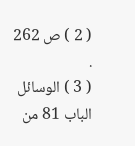( 2 ) ص 262 .
( 3 ) الوسائل الباب 81 من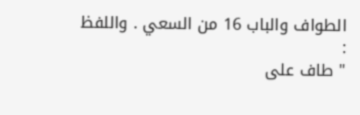الطواف والباب 16 من السعي . واللفظ :
" طاف على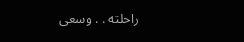راحلته . . وسعى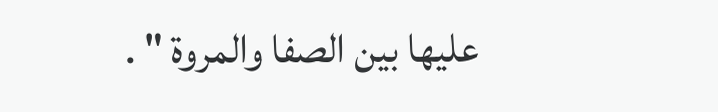عليها بين الصفا والمروة " .